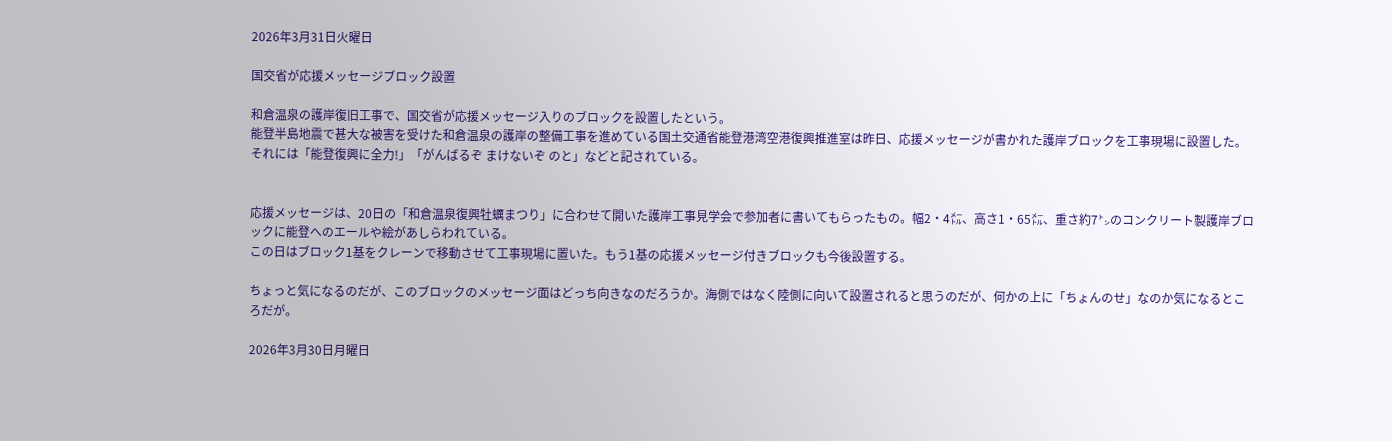2026年3月31日火曜日

国交省が応援メッセージブロック設置

和倉温泉の護岸復旧工事で、国交省が応援メッセージ入りのブロックを設置したという。
能登半島地震で甚大な被害を受けた和倉温泉の護岸の整備工事を進めている国土交通省能登港湾空港復興推進室は昨日、応援メッセージが書かれた護岸ブロックを工事現場に設置した。それには「能登復興に全力!」「がんばるぞ まけないぞ のと」などと記されている。


応援メッセージは、20日の「和倉温泉復興牡蠣まつり」に合わせて開いた護岸工事見学会で参加者に書いてもらったもの。幅2・4㍍、高さ1・65㍍、重さ約7㌧のコンクリート製護岸ブロックに能登へのエールや絵があしらわれている。
この日はブロック1基をクレーンで移動させて工事現場に置いた。もう1基の応援メッセージ付きブロックも今後設置する。

ちょっと気になるのだが、このブロックのメッセージ面はどっち向きなのだろうか。海側ではなく陸側に向いて設置されると思うのだが、何かの上に「ちょんのせ」なのか気になるところだが。

2026年3月30日月曜日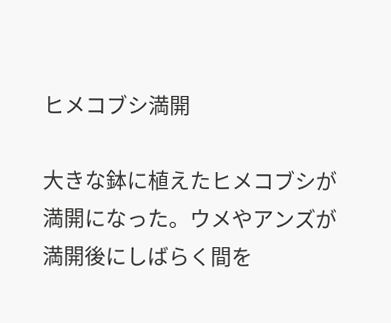ヒメコブシ満開

大きな鉢に植えたヒメコブシが満開になった。ウメやアンズが満開後にしばらく間を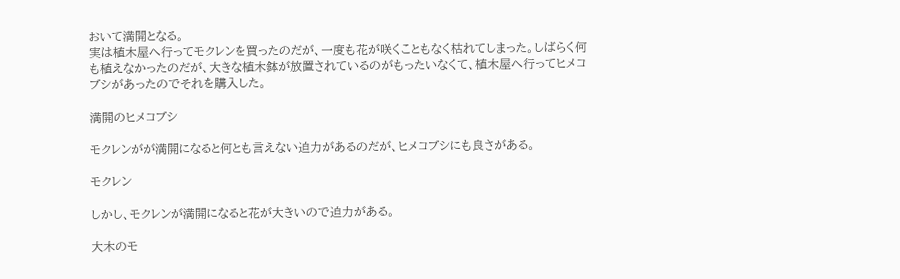おいて満開となる。
実は植木屋へ行ってモクレンを買ったのだが、一度も花が咲くこともなく枯れてしまった。しばらく何も植えなかったのだが、大きな植木鉢が放置されているのがもったいなくて、植木屋へ行ってヒメコブシがあったのでそれを購入した。

満開のヒメコブシ

モクレンがが満開になると何とも言えない迫力があるのだが、ヒメコブシにも良さがある。

モクレン

しかし、モクレンが満開になると花が大きいので迫力がある。

大木のモ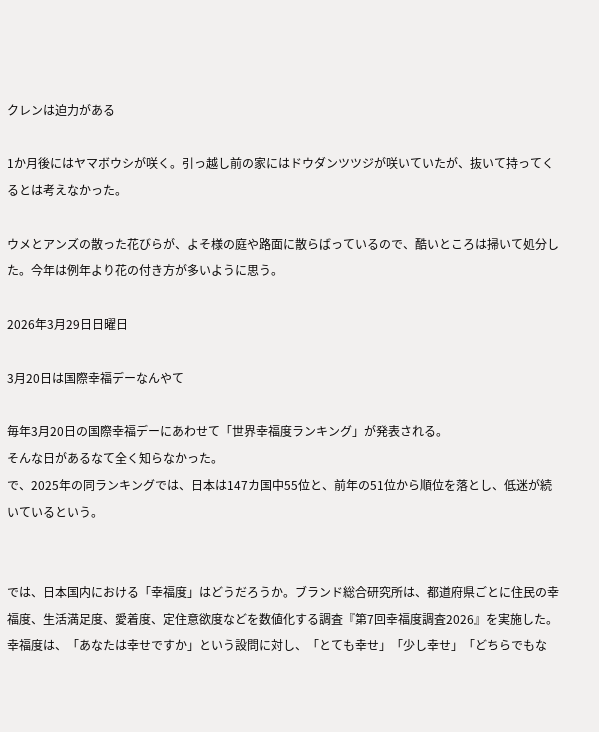クレンは迫力がある

1か月後にはヤマボウシが咲く。引っ越し前の家にはドウダンツツジが咲いていたが、抜いて持ってくるとは考えなかった。

ウメとアンズの散った花びらが、よそ様の庭や路面に散らばっているので、酷いところは掃いて処分した。今年は例年より花の付き方が多いように思う。

2026年3月29日日曜日

3月20日は国際幸福デーなんやて

毎年3月20日の国際幸福デーにあわせて「世界幸福度ランキング」が発表される。
そんな日があるなて全く知らなかった。
で、2025年の同ランキングでは、日本は147カ国中55位と、前年の51位から順位を落とし、低迷が続いているという。


では、日本国内における「幸福度」はどうだろうか。ブランド総合研究所は、都道府県ごとに住民の幸福度、生活満足度、愛着度、定住意欲度などを数値化する調査『第7回幸福度調査2026』を実施した。
幸福度は、「あなたは幸せですか」という設問に対し、「とても幸せ」「少し幸せ」「どちらでもな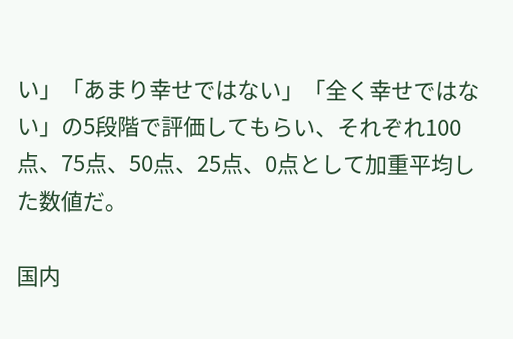い」「あまり幸せではない」「全く幸せではない」の5段階で評価してもらい、それぞれ100点、75点、50点、25点、0点として加重平均した数値だ。

国内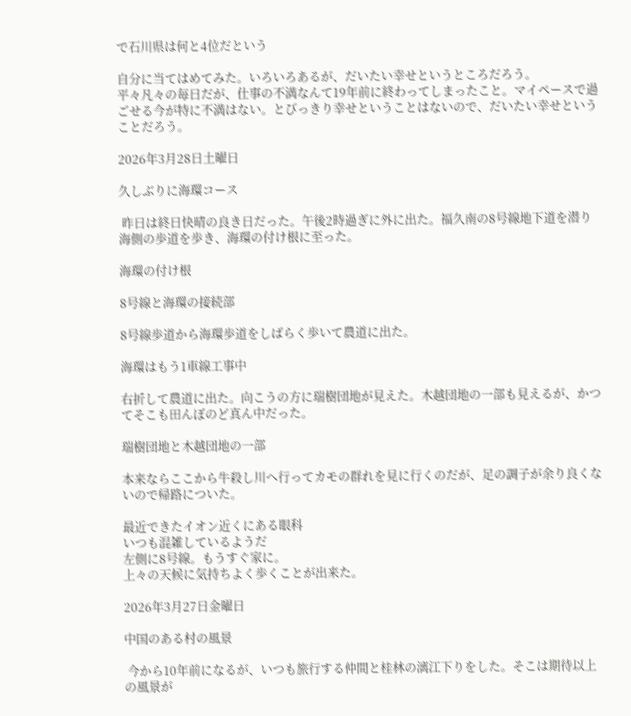で石川県は何と4位だという

自分に当てはめてみた。いろいろあるが、だいたい幸せというところだろう。
平々凡々の毎日だが、仕事の不満なんて19年前に終わってしまったこと。マイペースで過ごせる今が特に不満はない。とびっきり幸せということはないので、だいたい幸せということだろう。

2026年3月28日土曜日

久しぶりに海環コース

 昨日は終日快晴の良き日だった。午後2時過ぎに外に出た。福久南の8号線地下道を潜り海側の歩道を歩き、海環の付け根に至った。

海環の付け根

8号線と海環の接続部

8号線歩道から海環歩道をしばらく歩いて農道に出た。

海環はもう1車線工事中

右折して農道に出た。向こうの方に瑞樹団地が見えた。木越団地の一部も見えるが、かつてそこも田んぼのど真ん中だった。

瑞樹団地と木越団地の一部

本来ならここから牛殺し川へ行ってカモの群れを見に行くのだが、足の調子が余り良くないので帰路についた。

最近できたイオン近くにある眼科
いつも混雑しているようだ
左側に8号線。もうすぐ家に。
上々の天候に気持ちよく歩くことが出来た。

2026年3月27日金曜日

中国のある村の風景

 今から10年前になるが、いつも旅行する仲間と桂林の漓江下りをした。そこは期待以上の風景が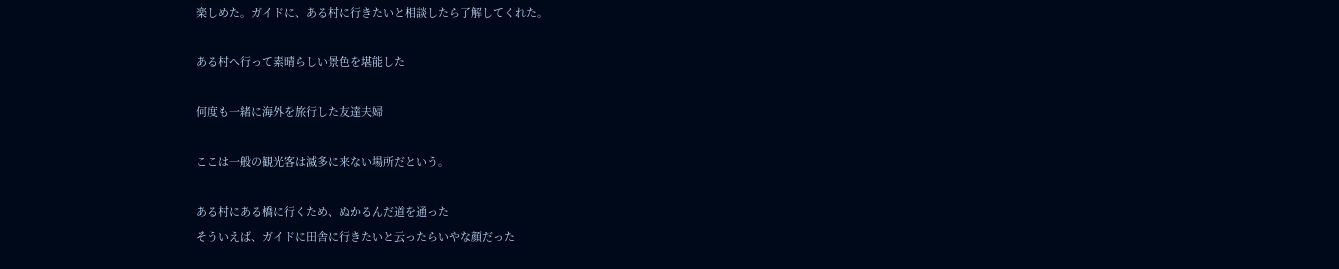楽しめた。ガイドに、ある村に行きたいと相談したら了解してくれた。

ある村へ行って素晴らしい景色を堪能した

何度も一緒に海外を旅行した友達夫婦

ここは一般の観光客は滅多に来ない場所だという。

ある村にある橋に行くため、ぬかるんだ道を通った
そういえば、ガイドに田舎に行きたいと云ったらいやな顔だった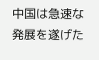中国は急速な発展を遂げた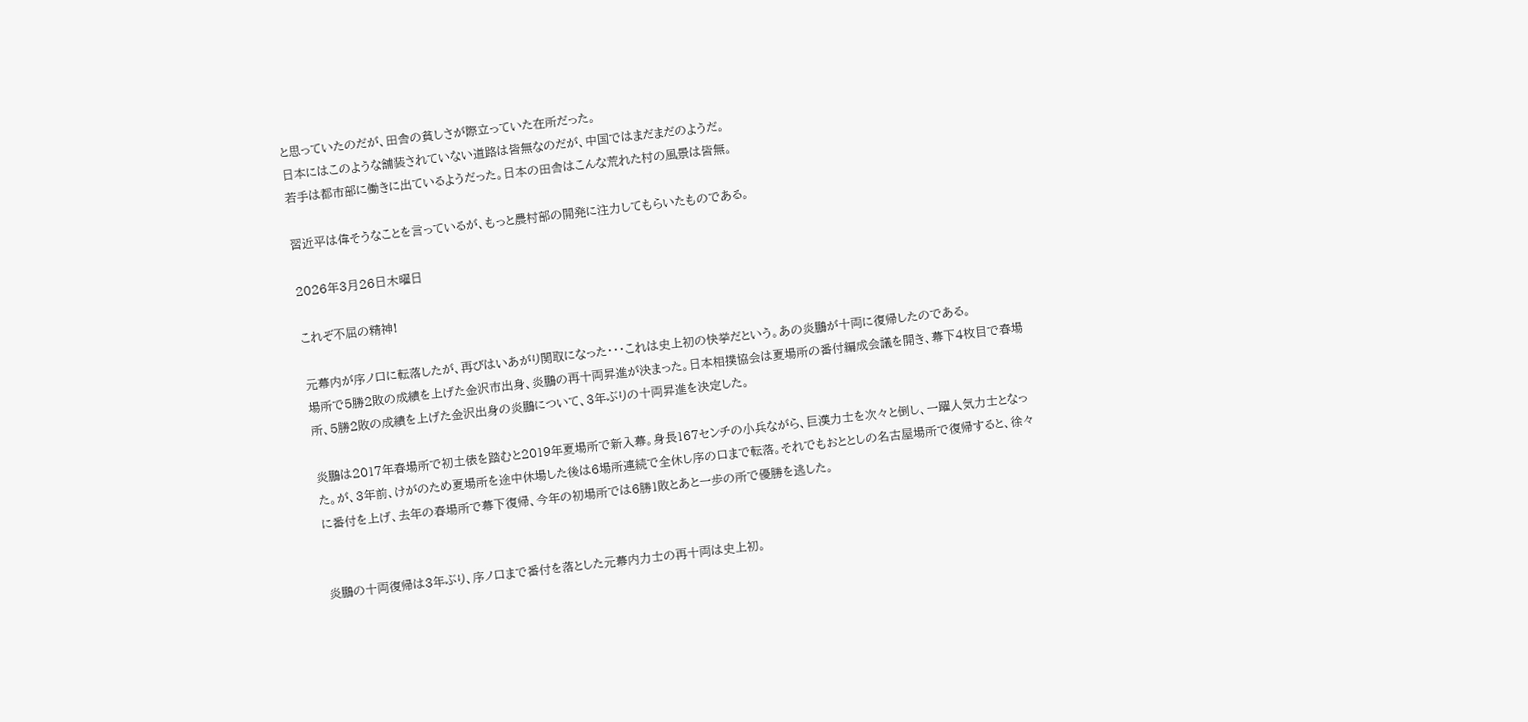と思っていたのだが、田舎の貧しさが際立っていた在所だった。
日本にはこのような舗装されていない道路は皆無なのだが、中国ではまだまだのようだ。
若手は都市部に働きに出ているようだった。日本の田舎はこんな荒れた村の風景は皆無。

習近平は偉そうなことを言っているが、もっと農村部の開発に注力してもらいたものである。

2026年3月26日木曜日

これぞ不屈の精神!

元幕内が序ノ口に転落したが、再びはいあがり関取になった・・・これは史上初の快挙だという。あの炎鵬が十両に復帰したのである。
場所で5勝2敗の成績を上げた金沢市出身、炎鵬の再十両昇進が決まった。日本相撲協会は夏場所の番付編成会議を開き、幕下4枚目で春場所、5勝2敗の成績を上げた金沢出身の炎鵬について、3年ぶりの十両昇進を決定した。

炎鵬は2017年春場所で初土俵を踏むと2019年夏場所で新入幕。身長167センチの小兵ながら、巨漢力士を次々と倒し、一躍人気力士となった。が、3年前、けがのため夏場所を途中休場した後は6場所連続で全休し序の口まで転落。それでもおととしの名古屋場所で復帰すると、徐々に番付を上げ、去年の春場所で幕下復帰、今年の初場所では6勝1敗とあと一歩の所で優勝を逃した。


炎鵬の十両復帰は3年ぶり、序ノ口まで番付を落とした元幕内力士の再十両は史上初。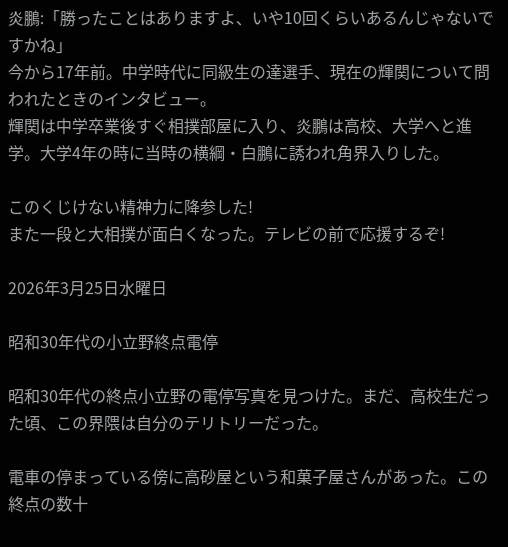炎鵬:「勝ったことはありますよ、いや10回くらいあるんじゃないですかね」
今から17年前。中学時代に同級生の達選手、現在の輝関について問われたときのインタビュー。
輝関は中学卒業後すぐ相撲部屋に入り、炎鵬は高校、大学へと進学。大学4年の時に当時の横綱・白鵬に誘われ角界入りした。

このくじけない精神力に降参した!
また一段と大相撲が面白くなった。テレビの前で応援するぞ!

2026年3月25日水曜日

昭和30年代の小立野終点電停

昭和30年代の終点小立野の電停写真を見つけた。まだ、高校生だった頃、この界隈は自分のテリトリーだった。

電車の停まっている傍に高砂屋という和菓子屋さんがあった。この終点の数十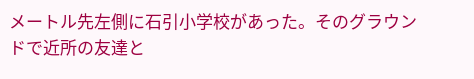メートル先左側に石引小学校があった。そのグラウンドで近所の友達と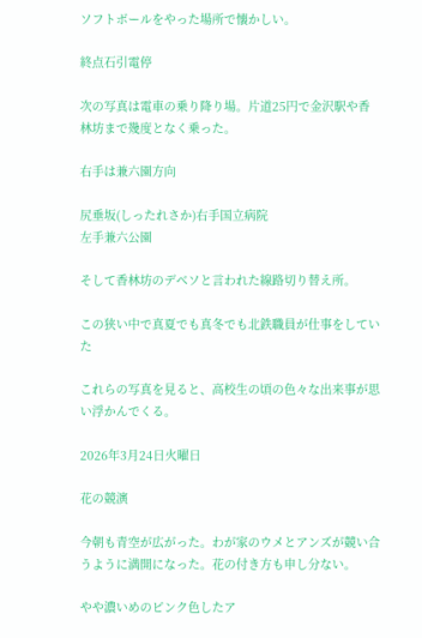ソフトボールをやった場所で懐かしい。

終点石引電停

次の写真は電車の乗り降り場。片道25円で金沢駅や香林坊まで幾度となく乗った。

右手は兼六園方向

尻垂坂(しったれさか)右手国立病院
左手兼六公園

そして香林坊のデベソと言われた線路切り替え所。

この狭い中で真夏でも真冬でも北鉄職員が仕事をしていた

これらの写真を見ると、高校生の頃の色々な出来事が思い浮かんでくる。

2026年3月24日火曜日

花の競演

今朝も青空が広がった。わが家のウメとアンズが競い合うように満開になった。花の付き方も申し分ない。

やや濃いめのピンク色したア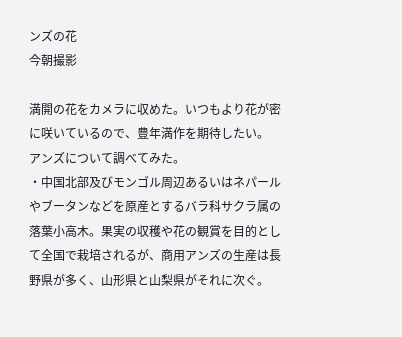ンズの花
今朝撮影

満開の花をカメラに収めた。いつもより花が密に咲いているので、豊年満作を期待したい。
アンズについて調べてみた。
・中国北部及びモンゴル周辺あるいはネパールやブータンなどを原産とするバラ科サクラ属の落葉小高木。果実の収穫や花の観賞を目的として全国で栽培されるが、商用アンズの生産は長野県が多く、山形県と山梨県がそれに次ぐ。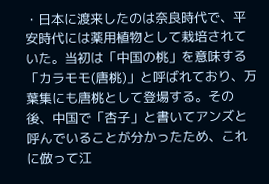・日本に渡来したのは奈良時代で、平安時代には薬用植物として栽培されていた。当初は「中国の桃」を意味する「カラモモ(唐桃)」と呼ばれており、万葉集にも唐桃として登場する。その後、中国で「杏子」と書いてアンズと呼んでいることが分かったため、これに倣って江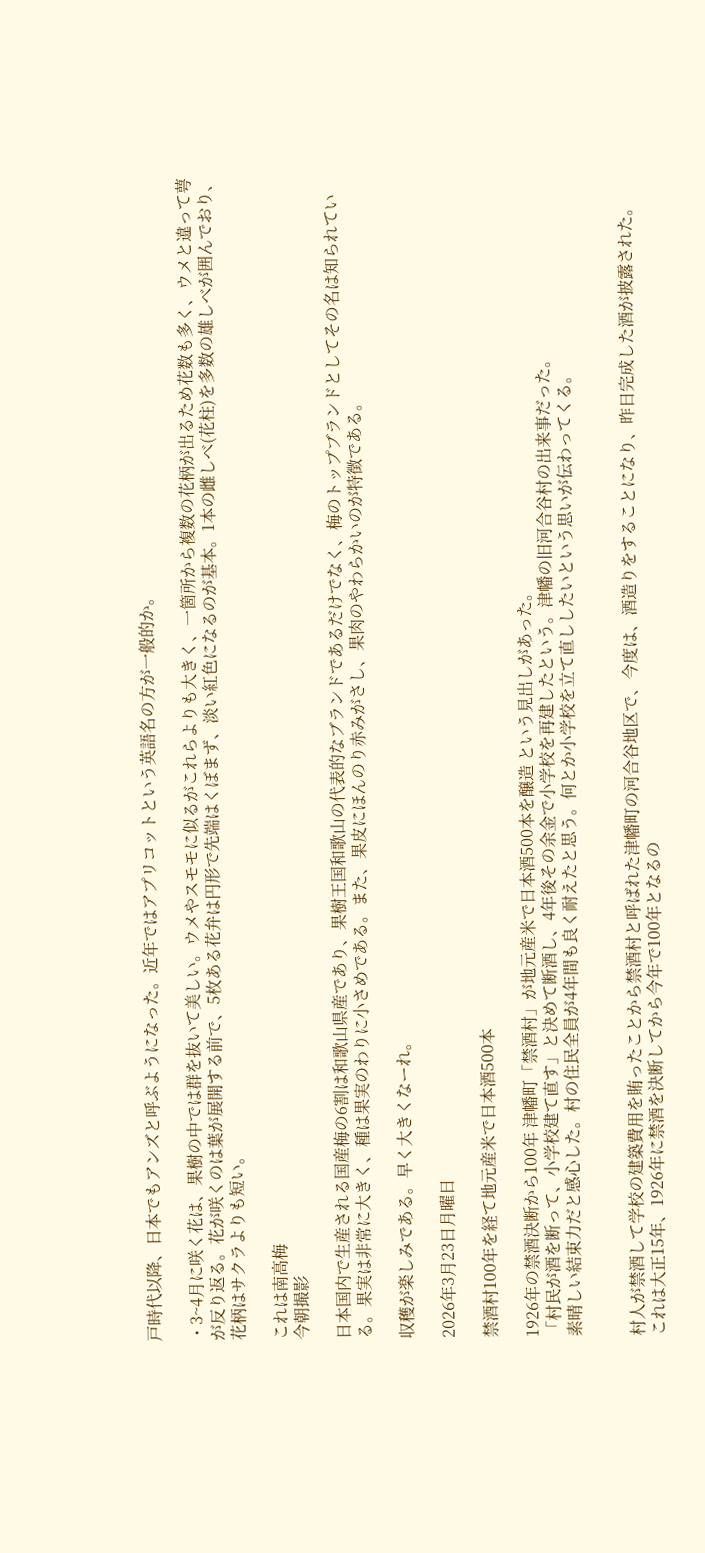戸時代以降、日本でもアンズと呼ぶようになった。近年ではアプリコットという英語名の方が一般的か。

・3~4月に咲く花は、果樹の中では群を抜いて美しい。ウメやスモモに似るがこれらよりも大きく、一箇所から複数の花柄が出るため花数も多く、ウメと違って萼が反り返る。花が咲くのは葉が展開する前で、5枚ある花弁は円形で先端はくぼまず、淡い紅色になるのが基本。1本の雌しべ(花柱)を多数の雄しべが囲んでおり、花柄はサクラよりも短い。

これは南高梅
今朝撮影

日本国内で生産される国産梅の6割は和歌山県産であり、果樹王国和歌山の代表的なブランドであるだけでなく、梅のトップブランドとしてその名は知られている。果実は非常に大きく、種は果実のわりに小さめである。また、果皮にほんのり赤みがさし、果肉のやわらかいのが特徴である。

収穫が楽しみである。早く大きくなーれ。

2026年3月23日月曜日

禁酒村100年を経て地元産米で日本酒500本

1926年の禁酒決断から100年 津幡町「禁酒村」が地元産米で日本酒500本を醸造 という見出しがあった。
「村民が酒を断って、小学校建て直す」と決めて断酒し、4年後その余金で小学校を再建したという。津幡の旧河合谷村の出来事だった。
素晴しい結束力だと感心した。村の住民全員が4年間も良く耐えたと思う。何とか小学校を立て直ししたいという思いが伝わってくる。


村人が禁酒して学校の建築費用を賄ったことから禁酒村と呼ばれた津幡町の河合谷地区で、今度は、酒造りをすることになり、昨日完成した酒が披露された。
これは大正15年、1926年に禁酒を決断してから今年で100年となるの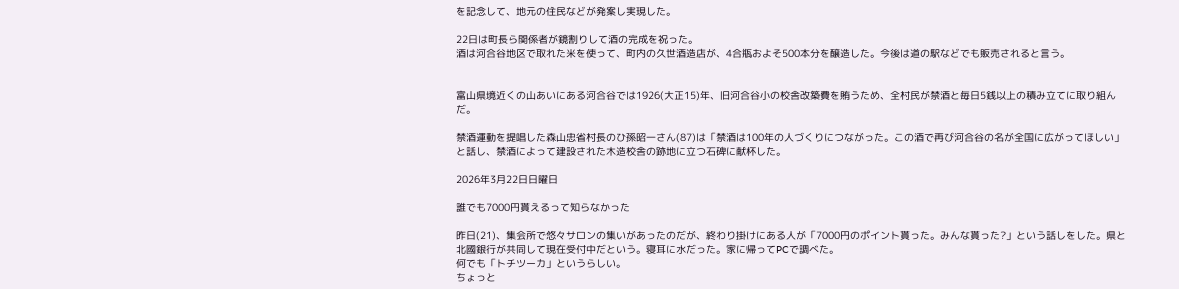を記念して、地元の住民などが発案し実現した。

22日は町長ら関係者が鏡割りして酒の完成を祝った。
酒は河合谷地区で取れた米を使って、町内の久世酒造店が、4合瓶およそ500本分を醸造した。今後は道の駅などでも販売されると言う。


富山県境近くの山あいにある河合谷では1926(大正15)年、旧河合谷小の校舎改築費を賄うため、全村民が禁酒と毎日5銭以上の積み立てに取り組んだ。

禁酒運動を提唱した森山忠省村長のひ孫昭一さん(87)は「禁酒は100年の人づくりにつながった。この酒で再び河合谷の名が全国に広がってほしい」と話し、禁酒によって建設された木造校舎の跡地に立つ石碑に献杯した。

2026年3月22日日曜日

誰でも7000円貰えるって知らなかった

昨日(21)、集会所で悠々サロンの集いがあったのだが、終わり掛けにある人が「7000円のポイント貰った。みんな貰った?」という話しをした。県と北國銀行が共同して現在受付中だという。寝耳に水だった。家に帰ってPCで調べた。
何でも「トチツーカ」というらしい。
ちょっと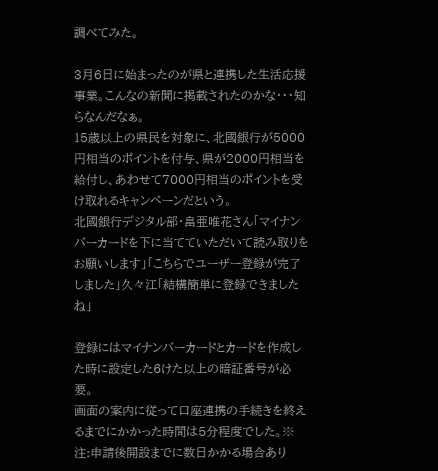調べてみた。

3月6日に始まったのが県と連携した生活応援事業。こんなの新聞に掲載されたのかな・・・知らなんだなぁ。
15歳以上の県民を対象に、北國銀行が5000円相当のポイントを付与、県が2000円相当を給付し、あわせて7000円相当のポイントを受け取れるキャンペーンだという。
北國銀行デジタル部・畠亜唯花さん「マイナンバーカードを下に当てていただいて読み取りをお願いします」「こちらでユーザー登録が完了しました」久々江「結構簡単に登録できましたね」

登録にはマイナンバーカードとカードを作成した時に設定した6けた以上の暗証番号が必要。
画面の案内に従って口座連携の手続きを終えるまでにかかった時間は5分程度でした。※注:申請後開設までに数日かかる場合あり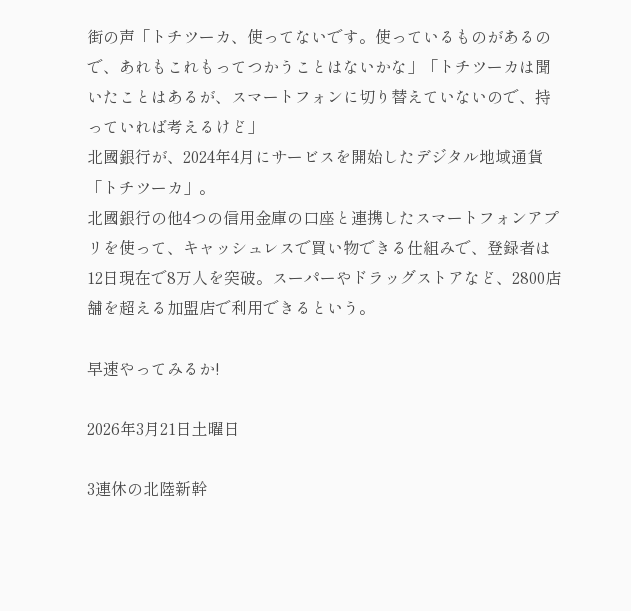街の声「トチツーカ、使ってないです。使っているものがあるので、あれもこれもってつかうことはないかな」「トチツーカは聞いたことはあるが、スマートフォンに切り替えていないので、持っていれば考えるけど」
北國銀行が、2024年4月にサービスを開始したデジタル地域通貨「トチツーカ」。
北國銀行の他4つの信用金庫の口座と連携したスマートフォンアプリを使って、キャッシュレスで買い物できる仕組みで、登録者は12日現在で8万人を突破。スーパーやドラッグストアなど、2800店舗を超える加盟店で利用できるという。

早速やってみるか!

2026年3月21日土曜日

3連休の北陸新幹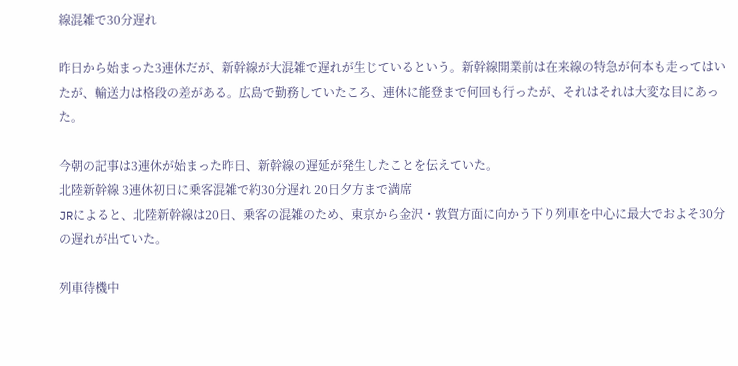線混雑で30分遅れ

昨日から始まった3連休だが、新幹線が大混雑で遅れが生じているという。新幹線開業前は在来線の特急が何本も走ってはいたが、輸送力は格段の差がある。広島で勤務していたころ、連休に能登まで何回も行ったが、それはそれは大変な目にあった。

今朝の記事は3連休が始まった昨日、新幹線の遅延が発生したことを伝えていた。
北陸新幹線 3連休初日に乗客混雑で約30分遅れ 20日夕方まで満席
JRによると、北陸新幹線は20日、乗客の混雑のため、東京から金沢・敦賀方面に向かう下り列車を中心に最大でおよそ30分の遅れが出ていた。

列車待機中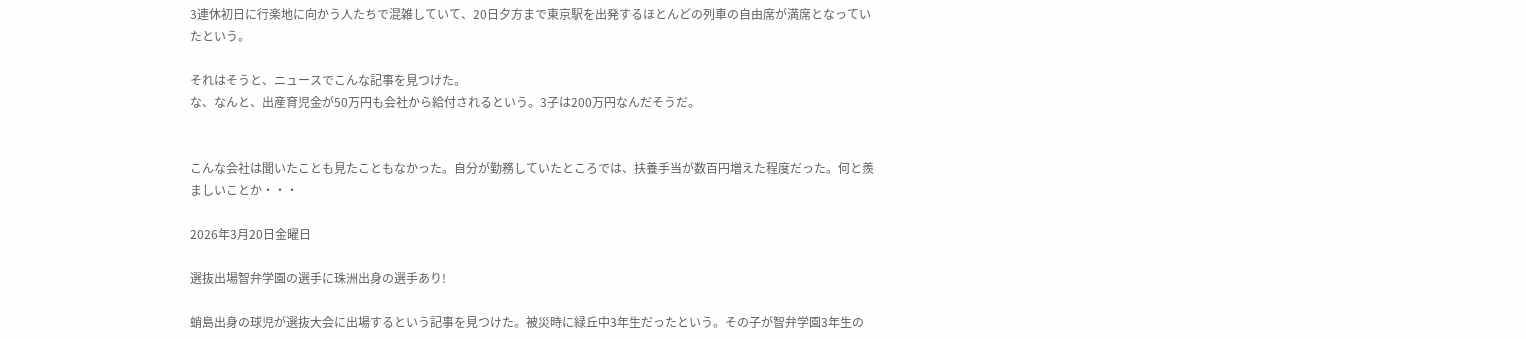3連休初日に行楽地に向かう人たちで混雑していて、20日夕方まで東京駅を出発するほとんどの列車の自由席が満席となっていたという。

それはそうと、ニュースでこんな記事を見つけた。
な、なんと、出産育児金が50万円も会社から給付されるという。3子は200万円なんだそうだ。


こんな会社は聞いたことも見たこともなかった。自分が勤務していたところでは、扶養手当が数百円増えた程度だった。何と羨ましいことか・・・

2026年3月20日金曜日

選抜出場智弁学園の選手に珠洲出身の選手あり!

蛸島出身の球児が選抜大会に出場するという記事を見つけた。被災時に緑丘中3年生だったという。その子が智弁学園3年生の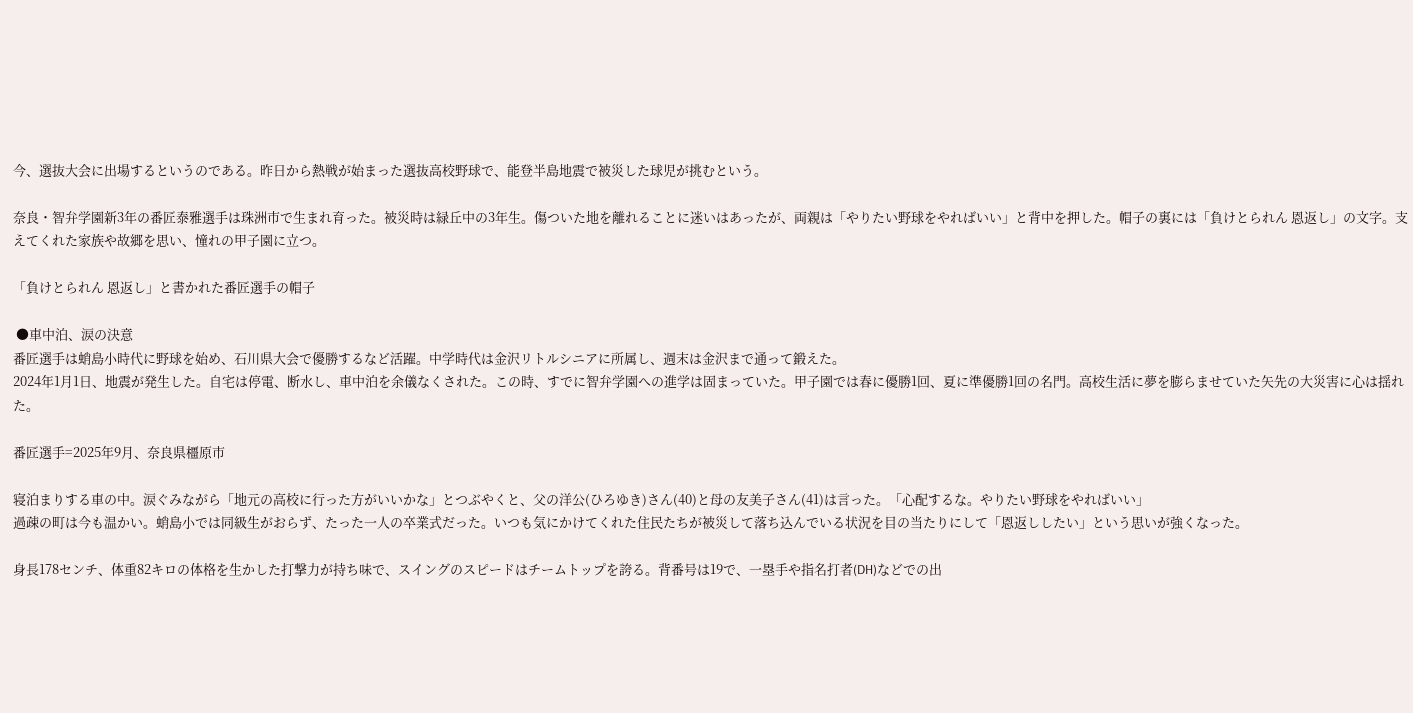今、選抜大会に出場するというのである。昨日から熱戦が始まった選抜高校野球で、能登半島地震で被災した球児が挑むという。

奈良・智弁学園新3年の番匠泰雅選手は珠洲市で生まれ育った。被災時は緑丘中の3年生。傷ついた地を離れることに迷いはあったが、両親は「やりたい野球をやればいい」と背中を押した。帽子の裏には「負けとられん 恩返し」の文字。支えてくれた家族や故郷を思い、憧れの甲子園に立つ。

「負けとられん 恩返し」と書かれた番匠選手の帽子

 ●車中泊、涙の決意
番匠選手は蛸島小時代に野球を始め、石川県大会で優勝するなど活躍。中学時代は金沢リトルシニアに所属し、週末は金沢まで通って鍛えた。
2024年1月1日、地震が発生した。自宅は停電、断水し、車中泊を余儀なくされた。この時、すでに智弁学園への進学は固まっていた。甲子園では春に優勝1回、夏に準優勝1回の名門。高校生活に夢を膨らませていた矢先の大災害に心は揺れた。

番匠選手=2025年9月、奈良県橿原市

寝泊まりする車の中。涙ぐみながら「地元の高校に行った方がいいかな」とつぶやくと、父の洋公(ひろゆき)さん(40)と母の友美子さん(41)は言った。「心配するな。やりたい野球をやればいい」
過疎の町は今も温かい。蛸島小では同級生がおらず、たった一人の卒業式だった。いつも気にかけてくれた住民たちが被災して落ち込んでいる状況を目の当たりにして「恩返ししたい」という思いが強くなった。

身長178センチ、体重82キロの体格を生かした打撃力が持ち味で、スイングのスピードはチームトップを誇る。背番号は19で、一塁手や指名打者(DH)などでの出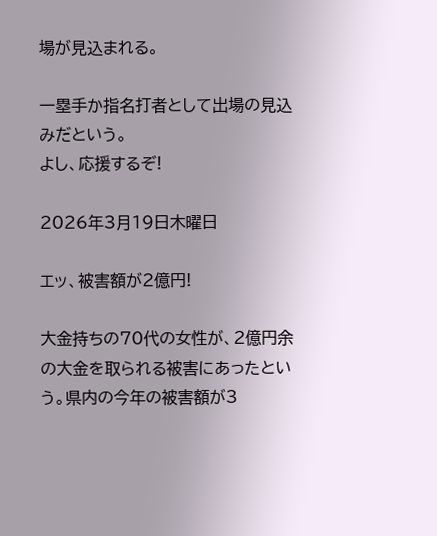場が見込まれる。

一塁手か指名打者として出場の見込みだという。
よし、応援するぞ!

2026年3月19日木曜日

エッ、被害額が2億円!

大金持ちの70代の女性が、2億円余の大金を取られる被害にあったという。県内の今年の被害額が3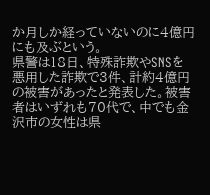か月しか経っていないのに4億円にも及ぶという。
県警は18日、特殊詐欺やSNSを悪用した詐欺で3件、計約4億円の被害があったと発表した。被害者はいずれも70代で、中でも金沢市の女性は県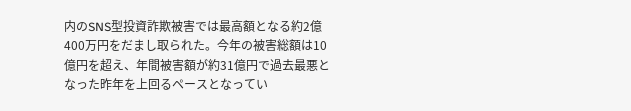内のSNS型投資詐欺被害では最高額となる約2億400万円をだまし取られた。今年の被害総額は10億円を超え、年間被害額が約31億円で過去最悪となった昨年を上回るペースとなってい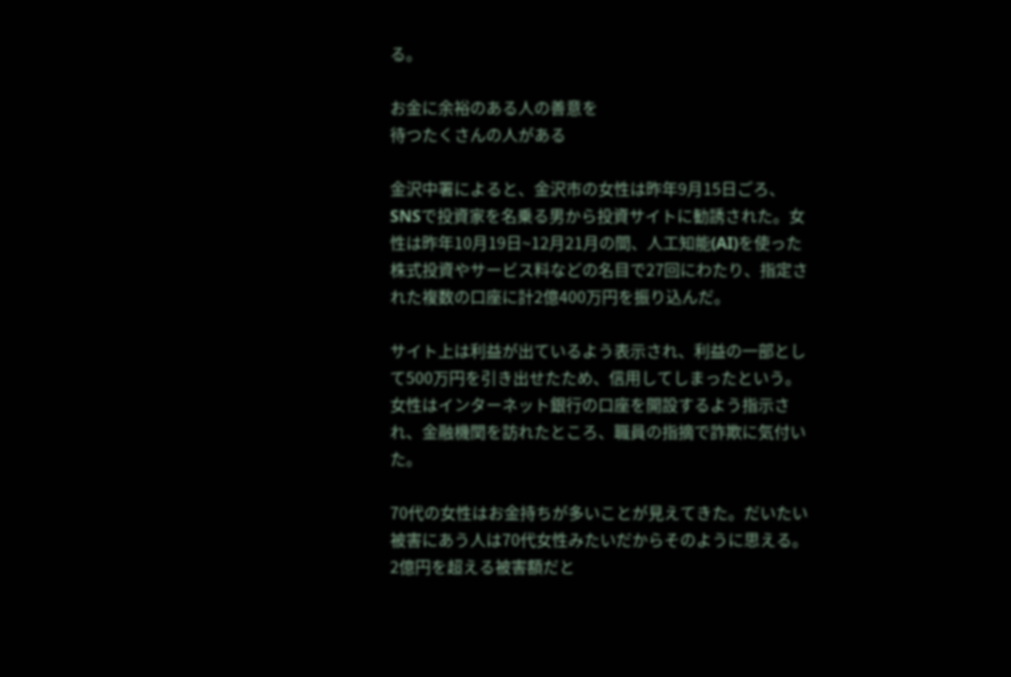る。

お金に余裕のある人の善意を
待つたくさんの人がある

金沢中署によると、金沢市の女性は昨年9月15日ごろ、SNSで投資家を名乗る男から投資サイトに勧誘された。女性は昨年10月19日~12月21月の間、人工知能(AI)を使った株式投資やサービス料などの名目で27回にわたり、指定された複数の口座に計2億400万円を振り込んだ。

サイト上は利益が出ているよう表示され、利益の一部として500万円を引き出せたため、信用してしまったという。女性はインターネット銀行の口座を開設するよう指示され、金融機関を訪れたところ、職員の指摘で詐欺に気付いた。

70代の女性はお金持ちが多いことが見えてきた。だいたい被害にあう人は70代女性みたいだからそのように思える。2億円を超える被害額だと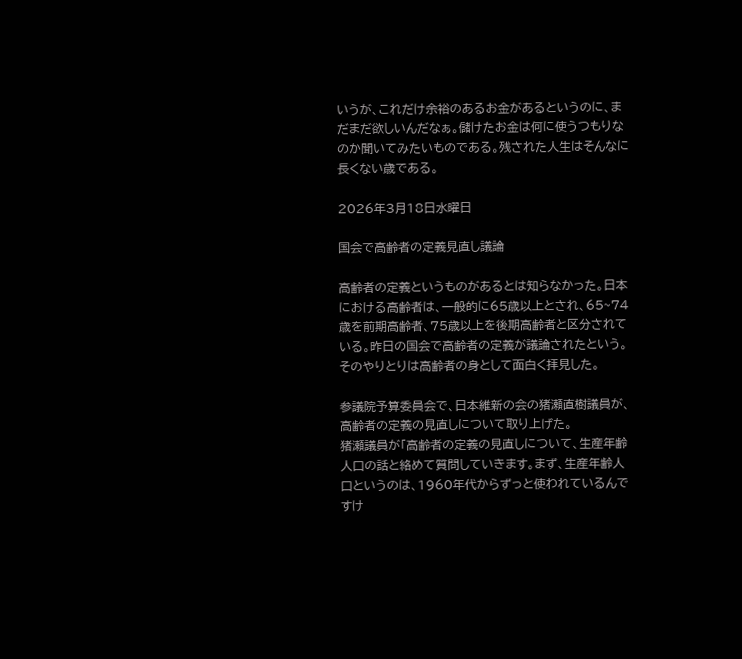いうが、これだけ余裕のあるお金があるというのに、まだまだ欲しいんだなぁ。儲けたお金は何に使うつもりなのか聞いてみたいものである。残された人生はそんなに長くない歳である。

2026年3月18日水曜日

国会で高齢者の定義見直し議論

高齢者の定義というものがあるとは知らなかった。日本における高齢者は、一般的に65歳以上とされ、65~74歳を前期高齢者、75歳以上を後期高齢者と区分されている。昨日の国会で高齢者の定義が議論されたという。そのやりとりは高齢者の身として面白く拝見した。

参議院予算委員会で、日本維新の会の猪瀬直樹議員が、高齢者の定義の見直しについて取り上げた。
猪瀬議員が「高齢者の定義の見直しについて、生産年齢人口の話と絡めて質問していきます。まず、生産年齢人口というのは、1960年代からずっと使われているんですけ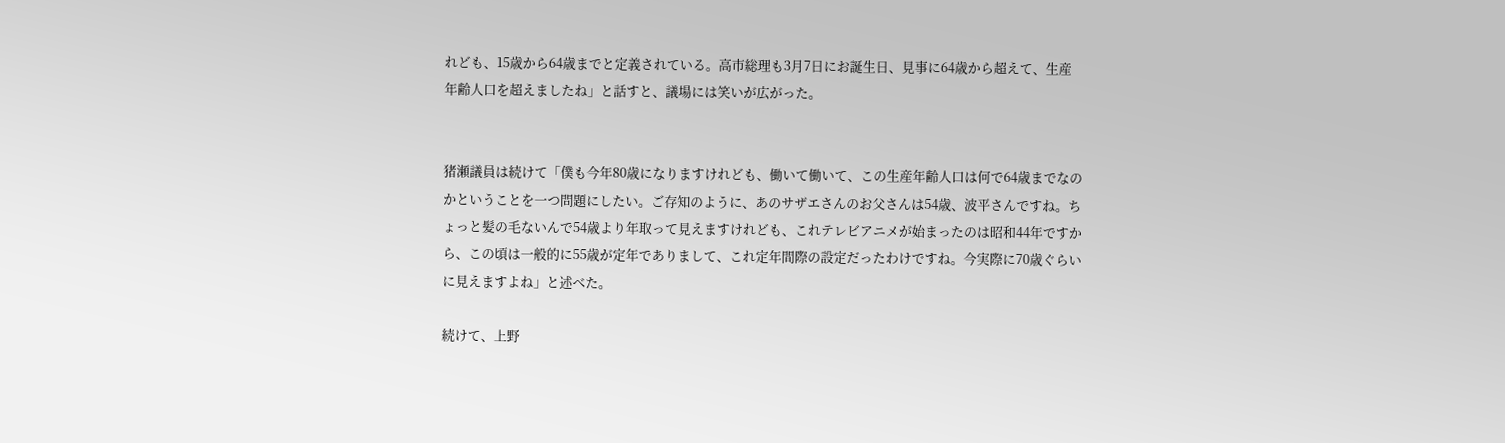れども、15歳から64歳までと定義されている。高市総理も3月7日にお誕生日、見事に64歳から超えて、生産年齢人口を超えましたね」と話すと、議場には笑いが広がった。


猪瀬議員は続けて「僕も今年80歳になりますけれども、働いて働いて、この生産年齢人口は何で64歳までなのかということを一つ問題にしたい。ご存知のように、あのサザエさんのお父さんは54歳、波平さんですね。ちょっと髪の毛ないんで54歳より年取って見えますけれども、これテレビアニメが始まったのは昭和44年ですから、この頃は一般的に55歳が定年でありまして、これ定年間際の設定だったわけですね。今実際に70歳ぐらいに見えますよね」と述べた。

続けて、上野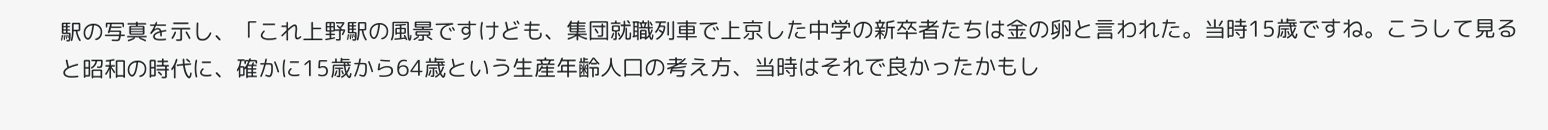駅の写真を示し、「これ上野駅の風景ですけども、集団就職列車で上京した中学の新卒者たちは金の卵と言われた。当時15歳ですね。こうして見ると昭和の時代に、確かに15歳から64歳という生産年齢人口の考え方、当時はそれで良かったかもし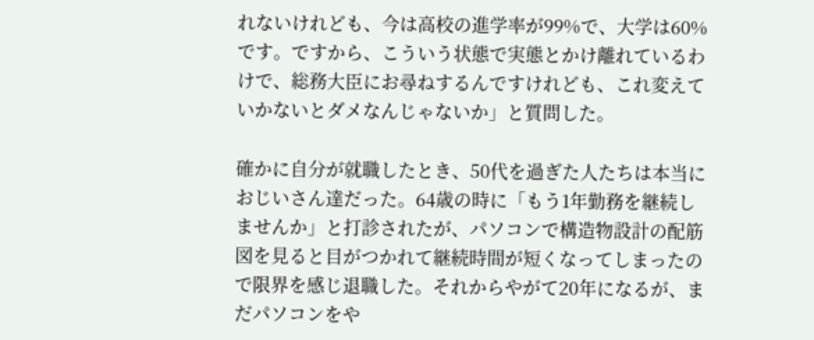れないけれども、今は高校の進学率が99%で、大学は60%です。ですから、こういう状態で実態とかけ離れているわけで、総務大臣にお尋ねするんですけれども、これ変えていかないとダメなんじゃないか」と質問した。

確かに自分が就職したとき、50代を過ぎた人たちは本当におじいさん達だった。64歳の時に「もう1年勤務を継続しませんか」と打診されたが、パソコンで構造物設計の配筋図を見ると目がつかれて継続時間が短くなってしまったので限界を感じ退職した。それからやがて20年になるが、まだパソコンをや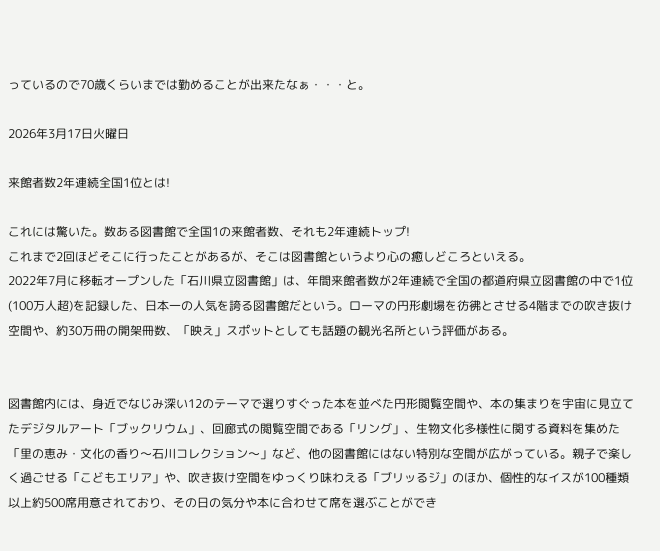っているので70歳くらいまでは勤めることが出来たなぁ・・・と。

2026年3月17日火曜日

来館者数2年連続全国1位とは!

これには驚いた。数ある図書館で全国1の来館者数、それも2年連続トップ!
これまで2回ほどそこに行ったことがあるが、そこは図書館というより心の癒しどころといえる。
2022年7月に移転オープンした「石川県立図書館」は、年間来館者数が2年連続で全国の都道府県立図書館の中で1位(100万人超)を記録した、日本一の人気を誇る図書館だという。ローマの円形劇場を彷彿とさせる4階までの吹き抜け空間や、約30万冊の開架冊数、「映え」スポットとしても話題の観光名所という評価がある。


図書館内には、身近でなじみ深い12のテーマで選りすぐった本を並べた円形閲覧空間や、本の集まりを宇宙に見立てたデジタルアート「ブックリウム」、回廊式の閲覧空間である「リング」、生物文化多様性に関する資料を集めた「里の恵み・文化の香り〜石川コレクション〜」など、他の図書館にはない特別な空間が広がっている。親子で楽しく過ごせる「こどもエリア」や、吹き抜け空間をゆっくり味わえる「ブリッるジ」のほか、個性的なイスが100種類以上約500席用意されており、その日の気分や本に合わせて席を選ぶことができ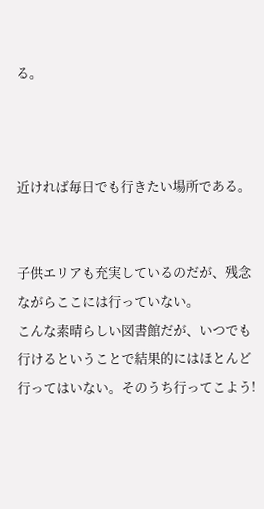る。



近ければ毎日でも行きたい場所である。


子供エリアも充実しているのだが、残念ながらここには行っていない。
こんな素晴らしい図書館だが、いつでも行けるということで結果的にはほとんど行ってはいない。そのうち行ってこよう!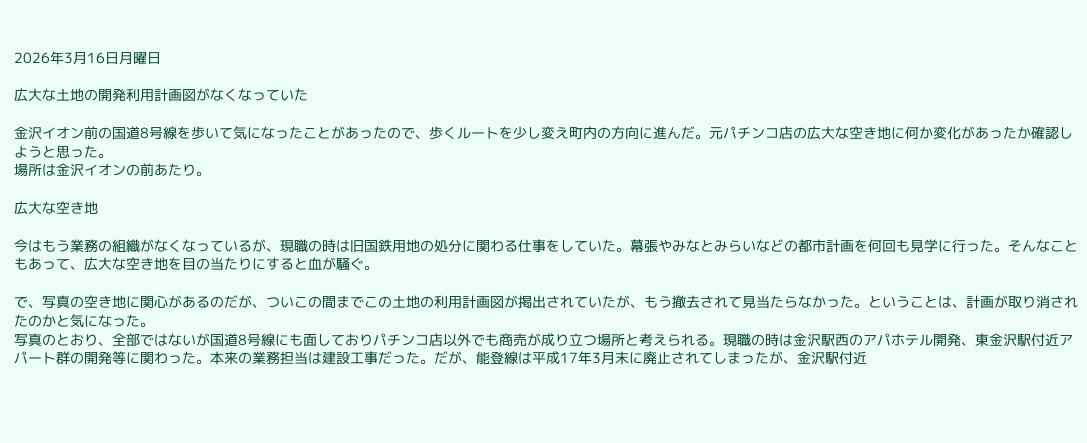2026年3月16日月曜日

広大な土地の開発利用計画図がなくなっていた

金沢イオン前の国道8号線を歩いて気になったことがあったので、歩くルートを少し変え町内の方向に進んだ。元パチンコ店の広大な空き地に何か変化があったか確認しようと思った。
場所は金沢イオンの前あたり。

広大な空き地

今はもう業務の組織がなくなっているが、現職の時は旧国鉄用地の処分に関わる仕事をしていた。幕張やみなとみらいなどの都市計画を何回も見学に行った。そんなこともあって、広大な空き地を目の当たりにすると血が騒ぐ。

で、写真の空き地に関心があるのだが、ついこの間までこの土地の利用計画図が掲出されていたが、もう撤去されて見当たらなかった。ということは、計画が取り消されたのかと気になった。
写真のとおり、全部ではないが国道8号線にも面しておりパチンコ店以外でも商売が成り立つ場所と考えられる。現職の時は金沢駅西のアパホテル開発、東金沢駅付近アパート群の開発等に関わった。本来の業務担当は建設工事だった。だが、能登線は平成17年3月末に廃止されてしまったが、金沢駅付近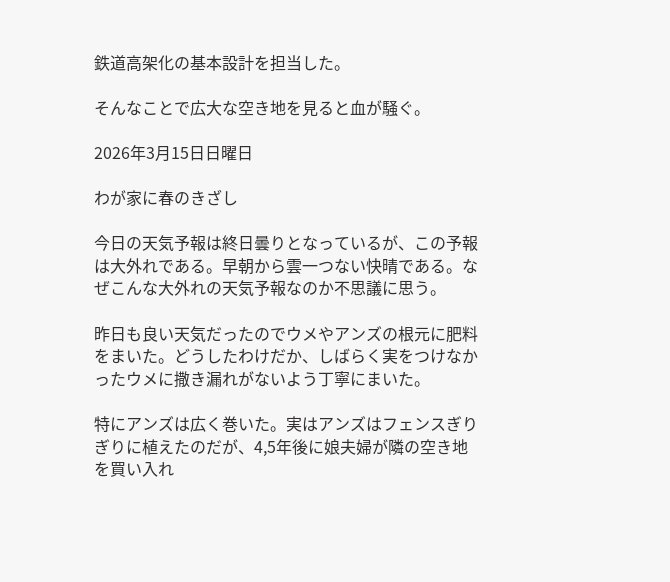鉄道高架化の基本設計を担当した。

そんなことで広大な空き地を見ると血が騒ぐ。

2026年3月15日日曜日

わが家に春のきざし

今日の天気予報は終日曇りとなっているが、この予報は大外れである。早朝から雲一つない快晴である。なぜこんな大外れの天気予報なのか不思議に思う。

昨日も良い天気だったのでウメやアンズの根元に肥料をまいた。どうしたわけだか、しばらく実をつけなかったウメに撒き漏れがないよう丁寧にまいた。

特にアンズは広く巻いた。実はアンズはフェンスぎりぎりに植えたのだが、4,5年後に娘夫婦が隣の空き地を買い入れ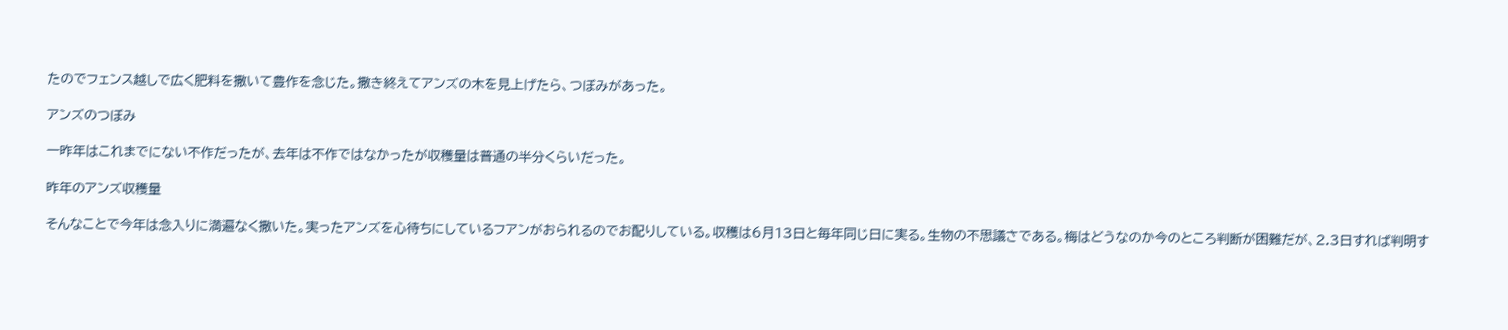たのでフェンス越しで広く肥料を撒いて豊作を念じた。撒き終えてアンズの木を見上げたら、つぼみがあった。

アンズのつぼみ

一昨年はこれまでにない不作だったが、去年は不作ではなかったが収穫量は普通の半分くらいだった。

昨年のアンズ収穫量

そんなことで今年は念入りに満遍なく撒いた。実ったアンズを心待ちにしているフアンがおられるのでお配りしている。収穫は6月13日と毎年同じ日に実る。生物の不思議さである。梅はどうなのか今のところ判断が困難だが、2.3日すれば判明す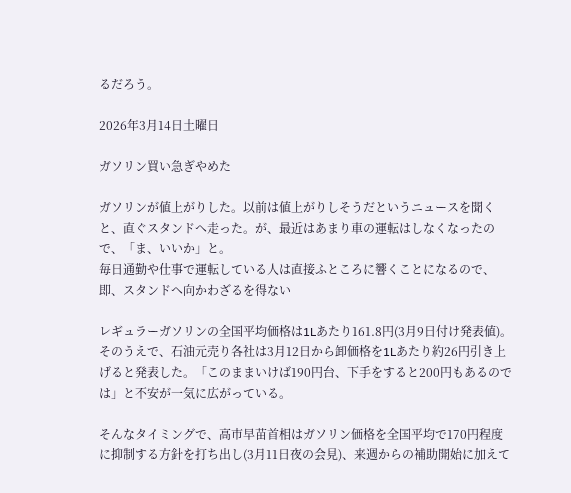るだろう。

2026年3月14日土曜日

ガソリン買い急ぎやめた

ガソリンが値上がりした。以前は値上がりしそうだというニュースを聞くと、直ぐスタンドへ走った。が、最近はあまり車の運転はしなくなったので、「ま、いいか」と。
毎日通勤や仕事で運転している人は直接ふところに響くことになるので、即、スタンドへ向かわざるを得ない

レギュラーガソリンの全国平均価格は1Lあたり161.8円(3月9日付け発表値)。そのうえで、石油元売り各社は3月12日から卸価格を1Lあたり約26円引き上げると発表した。「このままいけば190円台、下手をすると200円もあるのでは」と不安が一気に広がっている。

そんなタイミングで、高市早苗首相はガソリン価格を全国平均で170円程度に抑制する方針を打ち出し(3月11日夜の会見)、来週からの補助開始に加えて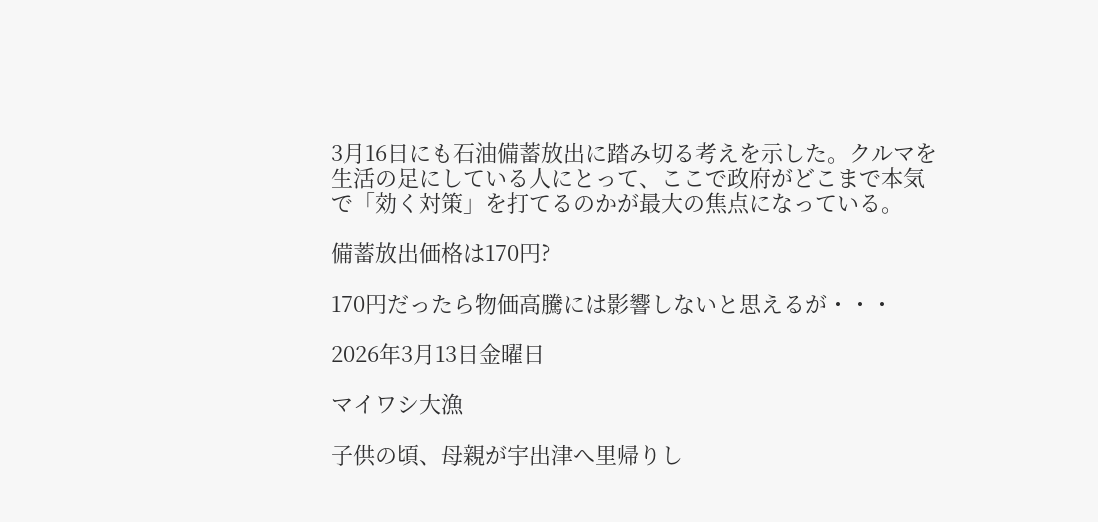3月16日にも石油備蓄放出に踏み切る考えを示した。クルマを生活の足にしている人にとって、ここで政府がどこまで本気で「効く対策」を打てるのかが最大の焦点になっている。

備蓄放出価格は170円?

170円だったら物価高騰には影響しないと思えるが・・・

2026年3月13日金曜日

マイワシ大漁

子供の頃、母親が宇出津へ里帰りし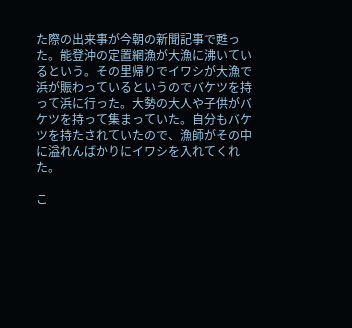た際の出来事が今朝の新聞記事で甦った。能登沖の定置網漁が大漁に沸いているという。その里帰りでイワシが大漁で浜が賑わっているというのでバケツを持って浜に行った。大勢の大人や子供がバケツを持って集まっていた。自分もバケツを持たされていたので、漁師がその中に溢れんばかりにイワシを入れてくれた。

こ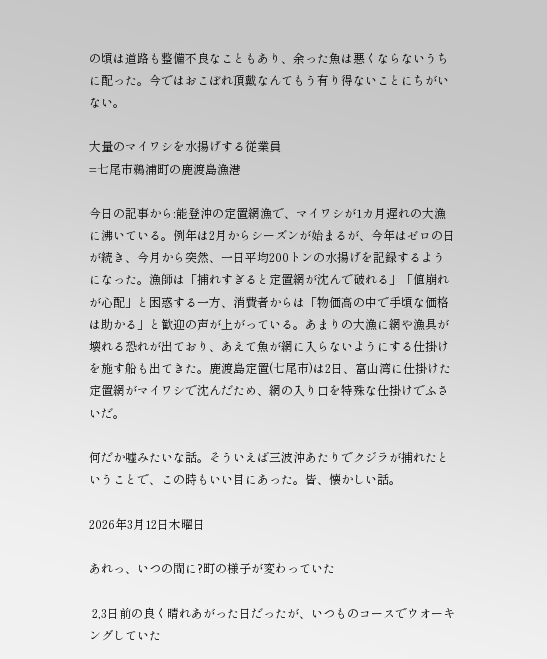の頃は道路も整備不良なこともあり、余った魚は悪くならないうちに配った。今ではおこぼれ頂戴なんてもう有り得ないことにちがいない。

大量のマイワシを水揚げする従業員
=七尾市鵜浦町の鹿渡島漁港

今日の記事から:能登沖の定置網漁で、マイワシが1カ月遅れの大漁に沸いている。例年は2月からシーズンが始まるが、今年はゼロの日が続き、今月から突然、一日平均200トンの水揚げを記録するようになった。漁師は「捕れすぎると定置網が沈んで破れる」「値崩れが心配」と困惑する一方、消費者からは「物価高の中で手頃な価格は助かる」と歓迎の声が上がっている。あまりの大漁に網や漁具が壊れる恐れが出ており、あえて魚が網に入らないようにする仕掛けを施す船も出てきた。鹿渡島定置(七尾市)は2日、富山湾に仕掛けた定置網がマイワシで沈んだため、網の入り口を特殊な仕掛けでふさいだ。

何だか嘘みたいな話。そういえば三波沖あたりでクジラが捕れたということで、この時もいい目にあった。皆、懐かしい話。

2026年3月12日木曜日

あれっ、いつの間に?町の様子が変わっていた

 2,3日前の良く晴れあがった日だったが、いつものコースでウオーキングしていた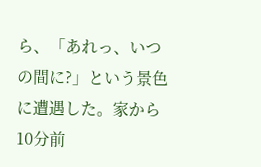ら、「あれっ、いつの間に?」という景色に遭遇した。家から10分前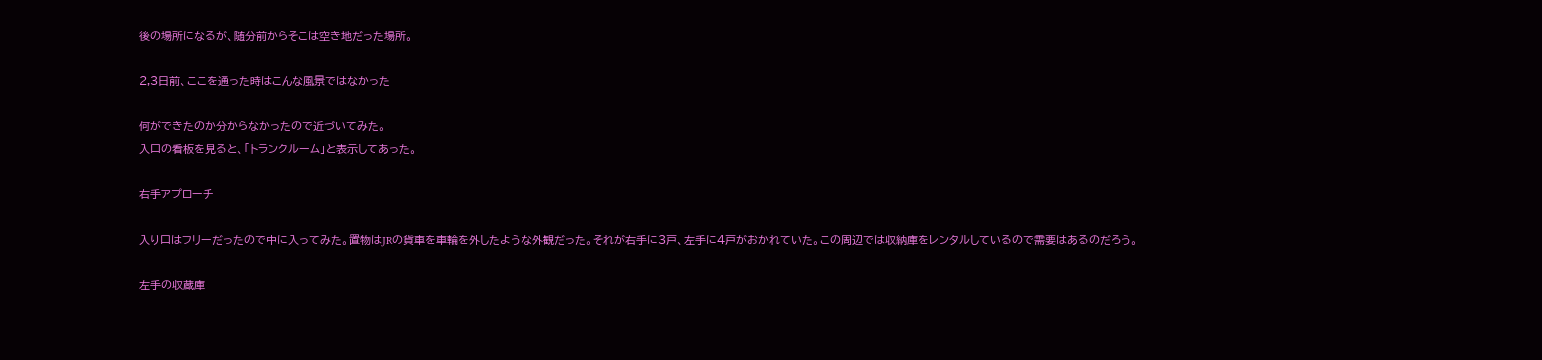後の場所になるが、随分前からそこは空き地だった場所。

2,3日前、ここを通った時はこんな風景ではなかった

何ができたのか分からなかったので近づいてみた。
入口の看板を見ると、「トランクルーム」と表示してあった。

右手アプローチ

入り口はフリーだったので中に入ってみた。置物はJRの貨車を車輪を外したような外観だった。それが右手に3戸、左手に4戸がおかれていた。この周辺では収納庫をレンタルしているので需要はあるのだろう。

左手の収蔵庫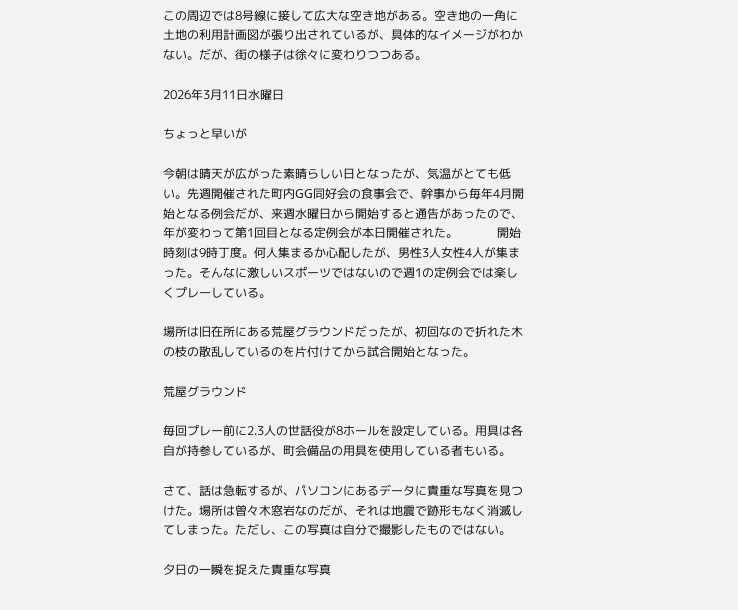この周辺では8号線に接して広大な空き地がある。空き地の一角に土地の利用計画図が張り出されているが、具体的なイメージがわかない。だが、街の様子は徐々に変わりつつある。

2026年3月11日水曜日

ちょっと早いが

今朝は晴天が広がった素晴らしい日となったが、気温がとても低い。先週開催された町内GG同好会の食事会で、幹事から毎年4月開始となる例会だが、来週水曜日から開始すると通告があったので、年が変わって第1回目となる定例会が本日開催された。             開始時刻は9時丁度。何人集まるか心配したが、男性3人女性4人が集まった。そんなに激しいスポーツではないので週1の定例会では楽しくプレーしている。

場所は旧在所にある荒屋グラウンドだったが、初回なので折れた木の枝の散乱しているのを片付けてから試合開始となった。

荒屋グラウンド

毎回プレー前に2.3人の世話役が8ホールを設定している。用具は各自が持参しているが、町会備品の用具を使用している者もいる。

さて、話は急転するが、パソコンにあるデータに貴重な写真を見つけた。場所は曽々木窓岩なのだが、それは地震で跡形もなく消滅してしまった。ただし、この写真は自分で撮影したものではない。

夕日の一瞬を捉えた貴重な写真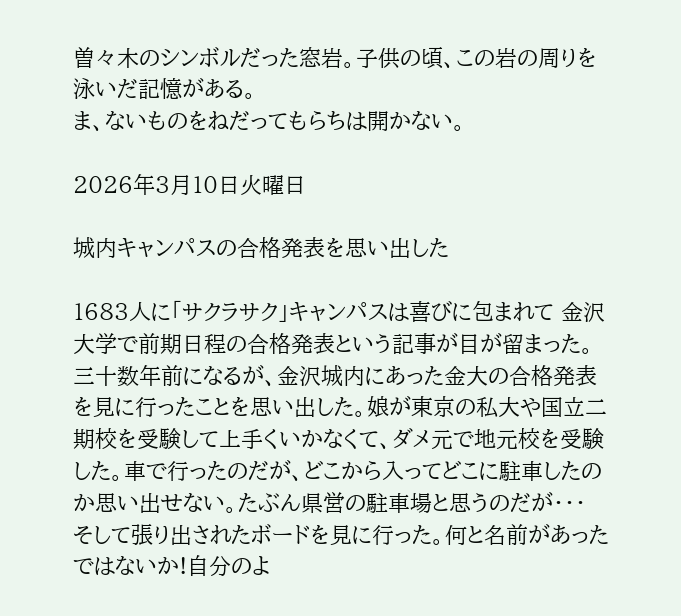曽々木のシンボルだった窓岩。子供の頃、この岩の周りを泳いだ記憶がある。
ま、ないものをねだってもらちは開かない。

2026年3月10日火曜日

城内キャンパスの合格発表を思い出した

1683人に「サクラサク」キャンパスは喜びに包まれて 金沢大学で前期日程の合格発表という記事が目が留まった。三十数年前になるが、金沢城内にあった金大の合格発表を見に行ったことを思い出した。娘が東京の私大や国立二期校を受験して上手くいかなくて、ダメ元で地元校を受験した。車で行ったのだが、どこから入ってどこに駐車したのか思い出せない。たぶん県営の駐車場と思うのだが・・・
そして張り出されたボードを見に行った。何と名前があったではないか!自分のよ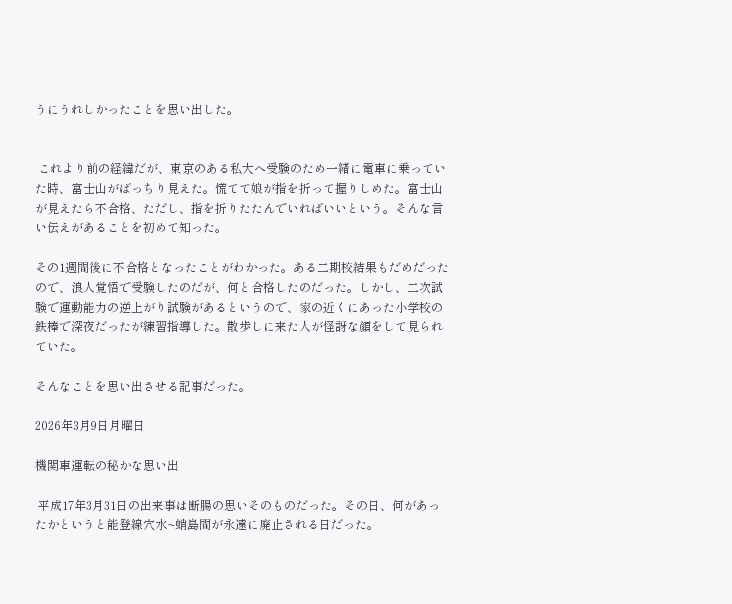うにうれしかったことを思い出した。


 これより前の経緯だが、東京のある私大へ受験のため一緒に電車に乗っていた時、富士山がばっちり見えた。慌てて娘が指を折って握りしめた。富士山が見えたら不合格、ただし、指を折りたたんでいればいいという。そんな言い伝えがあることを初めて知った。

その1週間後に不合格となったことがわかった。ある二期校結果もだめだったので、浪人覚悟で受験したのだが、何と合格したのだった。しかし、二次試験で運動能力の逆上がり試験があるというので、家の近くにあった小学校の鉄棒で深夜だったが練習指導した。散歩しに来た人が怪訝な顔をして見られていた。

そんなことを思い出させる記事だった。

2026年3月9日月曜日

機関車運転の秘かな思い出

 平成17年3月31日の出来事は断腸の思いそのものだった。その日、何があったかというと能登線穴水~蛸島間が永遠に廃止される日だった。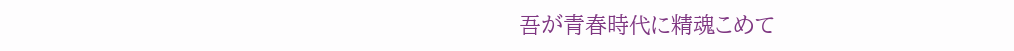吾が青春時代に精魂こめて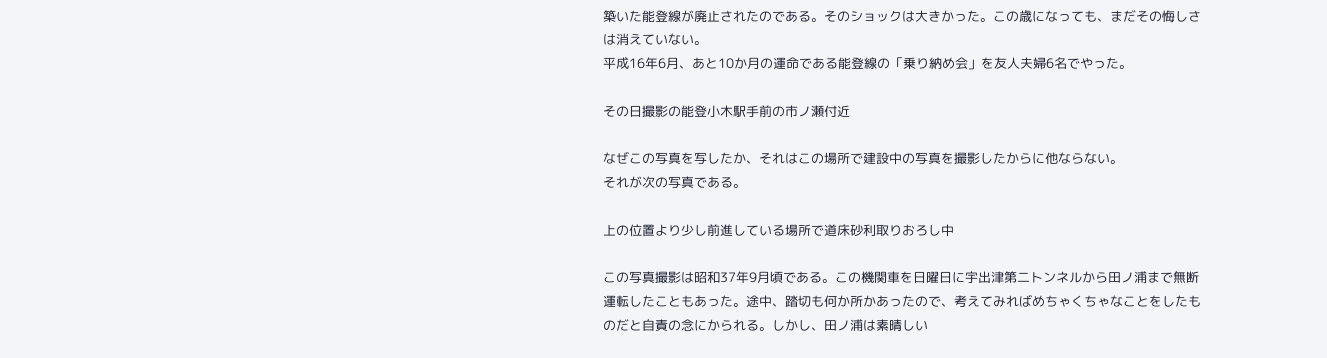築いた能登線が廃止されたのである。そのショックは大きかった。この歳になっても、まだその悔しさは消えていない。
平成16年6月、あと10か月の運命である能登線の「乗り納め会」を友人夫婦6名でやった。

その日撮影の能登小木駅手前の市ノ瀬付近

なぜこの写真を写したか、それはこの場所で建設中の写真を撮影したからに他ならない。
それが次の写真である。

上の位置より少し前進している場所で道床砂利取りおろし中

この写真撮影は昭和37年9月頃である。この機関車を日曜日に宇出津第二トンネルから田ノ浦まで無断運転したこともあった。途中、踏切も何か所かあったので、考えてみればめちゃくちゃなことをしたものだと自責の念にかられる。しかし、田ノ浦は素晴しい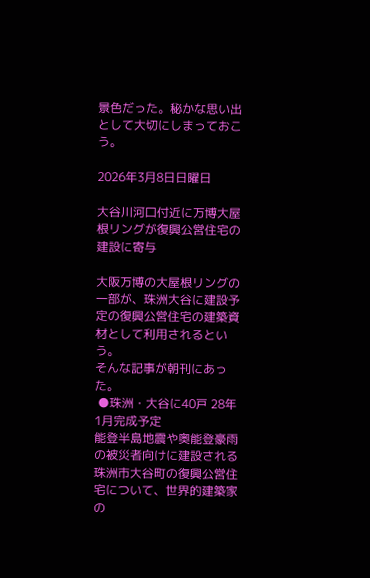景色だった。秘かな思い出として大切にしまっておこう。

2026年3月8日日曜日

大谷川河口付近に万博大屋根リングが復興公営住宅の建設に寄与

大阪万博の大屋根リングの一部が、珠洲大谷に建設予定の復興公営住宅の建築資材として利用されるという。
そんな記事が朝刊にあった。
 ●珠洲・大谷に40戸 28年1月完成予定
能登半島地震や奥能登豪雨の被災者向けに建設される珠洲市大谷町の復興公営住宅について、世界的建築家の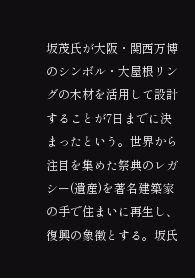坂茂氏が大阪・関西万博のシンボル・大屋根リングの木材を活用して設計することが7日までに決まったという。世界から注目を集めた祭典のレガシー(遺産)を著名建築家の手で住まいに再生し、復興の象徴とする。坂氏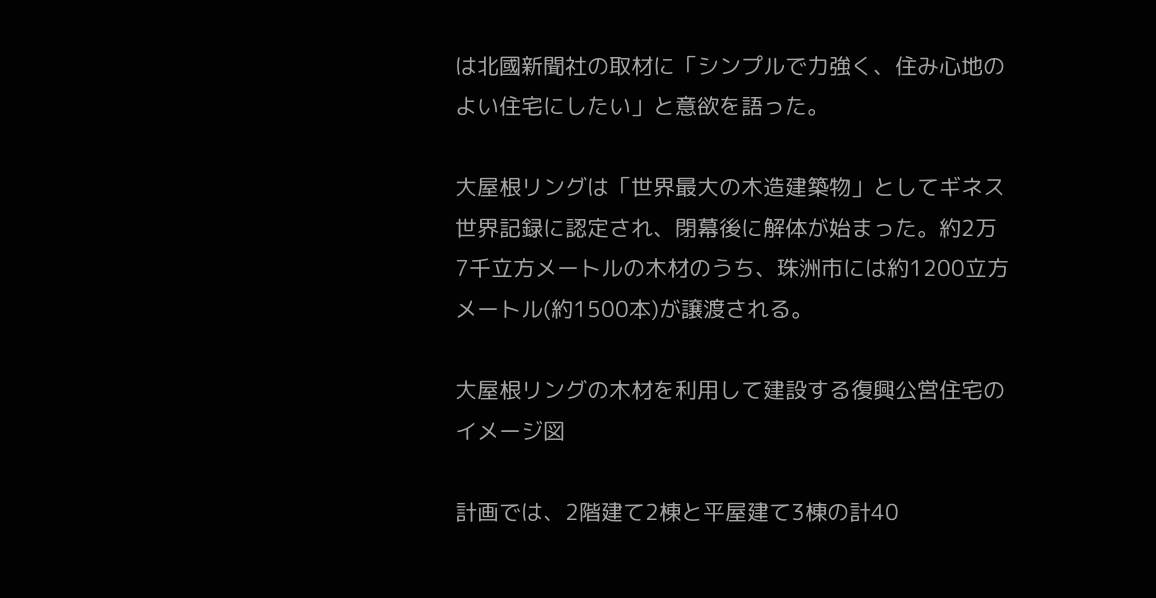は北國新聞社の取材に「シンプルで力強く、住み心地のよい住宅にしたい」と意欲を語った。

大屋根リングは「世界最大の木造建築物」としてギネス世界記録に認定され、閉幕後に解体が始まった。約2万7千立方メートルの木材のうち、珠洲市には約1200立方メートル(約1500本)が譲渡される。

大屋根リングの木材を利用して建設する復興公営住宅のイメージ図

計画では、2階建て2棟と平屋建て3棟の計40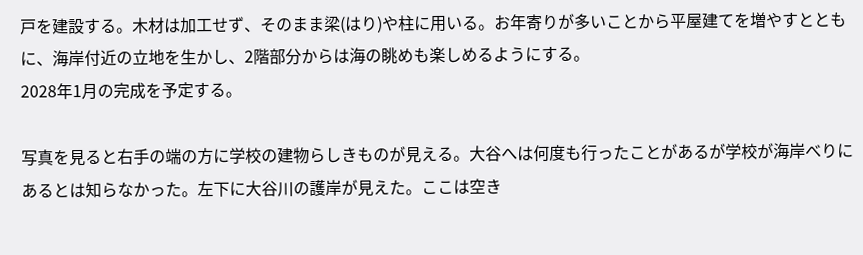戸を建設する。木材は加工せず、そのまま梁(はり)や柱に用いる。お年寄りが多いことから平屋建てを増やすとともに、海岸付近の立地を生かし、2階部分からは海の眺めも楽しめるようにする。
2028年1月の完成を予定する。

写真を見ると右手の端の方に学校の建物らしきものが見える。大谷へは何度も行ったことがあるが学校が海岸べりにあるとは知らなかった。左下に大谷川の護岸が見えた。ここは空き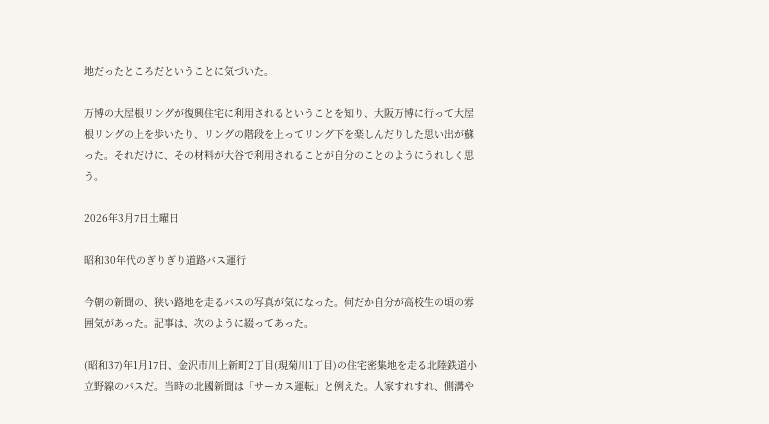地だったところだということに気づいた。

万博の大屋根リングが復興住宅に利用されるということを知り、大阪万博に行って大屋根リングの上を歩いたり、リングの階段を上ってリング下を楽しんだりした思い出が蘇った。それだけに、その材料が大谷で利用されることが自分のことのようにうれしく思う。

2026年3月7日土曜日

昭和30年代のぎりぎり道路バス運行

今朝の新聞の、狭い路地を走るバスの写真が気になった。何だか自分が高校生の頃の雰囲気があった。記事は、次のように綴ってあった。

(昭和37)年1月17日、金沢市川上新町2丁目(現菊川1丁目)の住宅密集地を走る北陸鉄道小立野線のバスだ。当時の北國新聞は「サーカス運転」と例えた。人家すれすれ、側溝や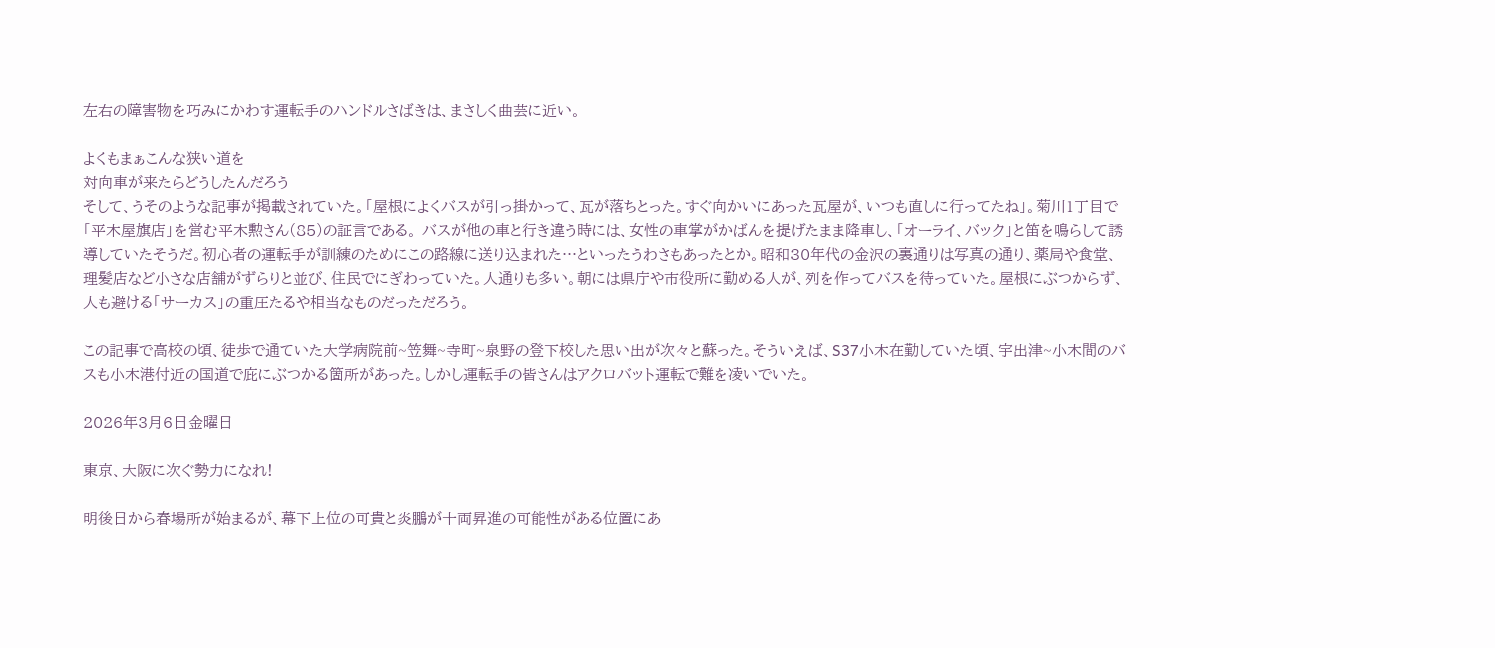左右の障害物を巧みにかわす運転手のハンドルさばきは、まさしく曲芸に近い。

よくもまぁこんな狭い道を
対向車が来たらどうしたんだろう
そして、うそのような記事が掲載されていた。「屋根によくバスが引っ掛かって、瓦が落ちとった。すぐ向かいにあった瓦屋が、いつも直しに行ってたね」。菊川1丁目で「平木屋旗店」を営む平木勲さん(85)の証言である。 バスが他の車と行き違う時には、女性の車掌がかばんを提げたまま降車し、「オーライ、バック」と笛を鳴らして誘導していたそうだ。初心者の運転手が訓練のためにこの路線に送り込まれた…といったうわさもあったとか。昭和30年代の金沢の裏通りは写真の通り、薬局や食堂、理髪店など小さな店舗がずらりと並び、住民でにぎわっていた。人通りも多い。朝には県庁や市役所に勤める人が、列を作ってバスを待っていた。屋根にぶつからず、人も避ける「サーカス」の重圧たるや相当なものだっただろう。

この記事で高校の頃、徒歩で通ていた大学病院前~笠舞~寺町~泉野の登下校した思い出が次々と蘇った。そういえば、S37小木在勤していた頃、宇出津~小木間のバスも小木港付近の国道で庇にぶつかる箇所があった。しかし運転手の皆さんはアクロバット運転で難を凌いでいた。

2026年3月6日金曜日

東京、大阪に次ぐ勢力になれ!

明後日から春場所が始まるが、幕下上位の可貴と炎鵬が十両昇進の可能性がある位置にあ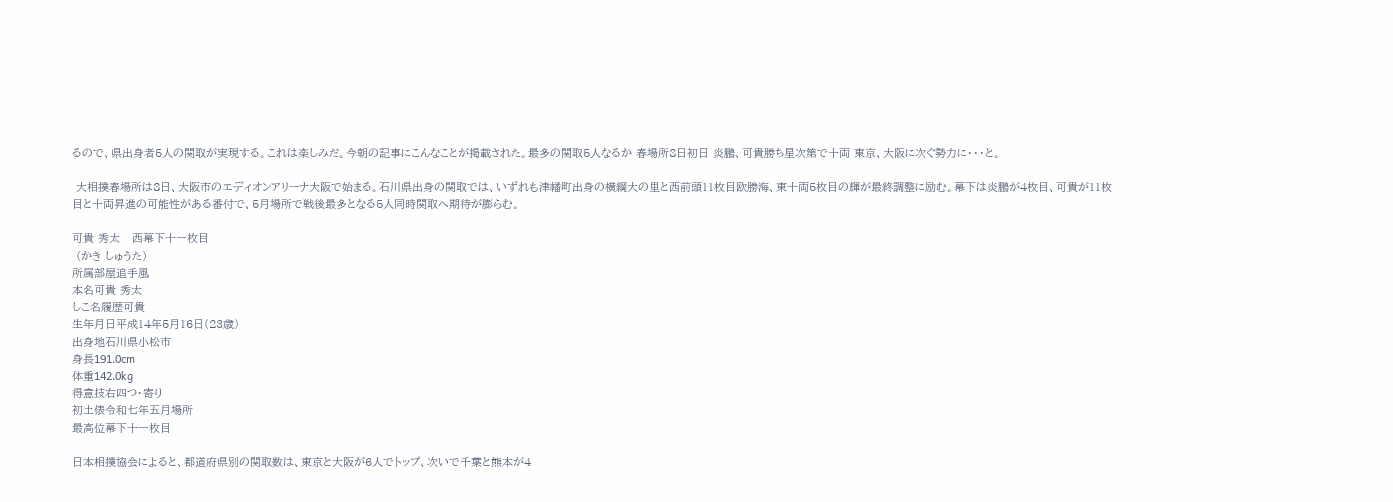るので、県出身者5人の関取が実現する。これは楽しみだ。今朝の記事にこんなことが掲載された。最多の関取5人なるか 春場所8日初日 炎鵬、可貴勝ち星次第で十両 東京、大阪に次ぐ勢力に・・・と。

 大相撲春場所は8日、大阪市のエディオンアリーナ大阪で始まる。石川県出身の関取では、いずれも津幡町出身の横綱大の里と西前頭11枚目欧勝海、東十両5枚目の輝が最終調整に励む。幕下は炎鵬が4枚目、可貴が11枚目と十両昇進の可能性がある番付で、5月場所で戦後最多となる5人同時関取へ期待が膨らむ。

可貴 秀太   西幕下十一枚目
 (かき しゅうた)
所属部屋追手風
本名可貴 秀太
しこ名履歴可貴
生年月日平成14年5月16日(23歳)
出身地石川県小松市
身長191.0cm
体重142.0kg
得意技右四つ・寄り
初土俵令和七年五月場所
最高位幕下十一枚目

日本相撲協会によると、都道府県別の関取数は、東京と大阪が6人でトップ、次いで千葉と熊本が4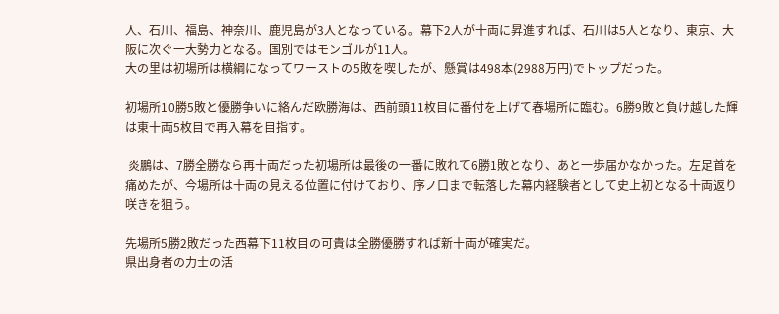人、石川、福島、神奈川、鹿児島が3人となっている。幕下2人が十両に昇進すれば、石川は5人となり、東京、大阪に次ぐ一大勢力となる。国別ではモンゴルが11人。
大の里は初場所は横綱になってワーストの5敗を喫したが、懸賞は498本(2988万円)でトップだった。

初場所10勝5敗と優勝争いに絡んだ欧勝海は、西前頭11枚目に番付を上げて春場所に臨む。6勝9敗と負け越した輝は東十両5枚目で再入幕を目指す。

 炎鵬は、7勝全勝なら再十両だった初場所は最後の一番に敗れて6勝1敗となり、あと一歩届かなかった。左足首を痛めたが、今場所は十両の見える位置に付けており、序ノ口まで転落した幕内経験者として史上初となる十両返り咲きを狙う。

先場所5勝2敗だった西幕下11枚目の可貴は全勝優勝すれば新十両が確実だ。
県出身者の力士の活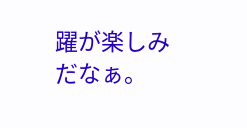躍が楽しみだなぁ。